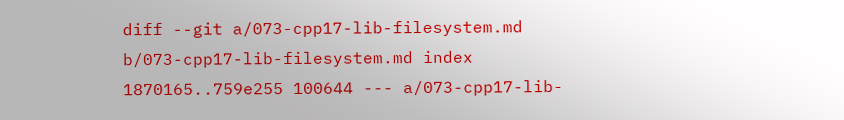diff --git a/073-cpp17-lib-filesystem.md b/073-cpp17-lib-filesystem.md index 1870165..759e255 100644 --- a/073-cpp17-lib-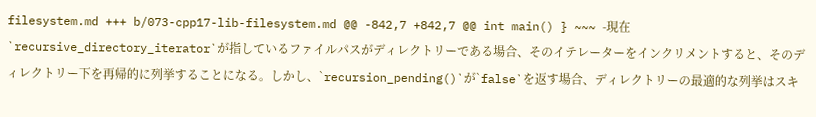filesystem.md +++ b/073-cpp17-lib-filesystem.md @@ -842,7 +842,7 @@ int main() } ~~~ -現在`recursive_directory_iterator`が指しているファイルパスがディレクトリーである場合、そのイテレーターをインクリメントすると、そのディレクトリー下を再帰的に列挙することになる。しかし、`recursion_pending()`が`false`を返す場合、ディレクトリーの最適的な列挙はスキ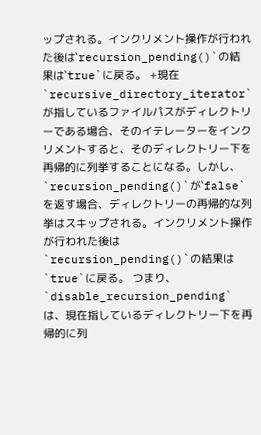ップされる。インクリメント操作が行われた後は`recursion_pending()`の結果は`true`に戻る。 +現在`recursive_directory_iterator`が指しているファイルパスがディレクトリーである場合、そのイテレーターをインクリメントすると、そのディレクトリー下を再帰的に列挙することになる。しかし、`recursion_pending()`が`false`を返す場合、ディレクトリーの再帰的な列挙はスキップされる。インクリメント操作が行われた後は`recursion_pending()`の結果は`true`に戻る。 つまり、`disable_recursion_pending`は、現在指しているディレクトリー下を再帰的に列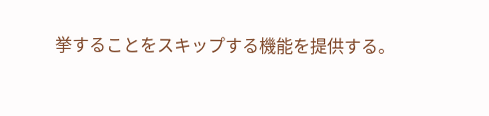挙することをスキップする機能を提供する。